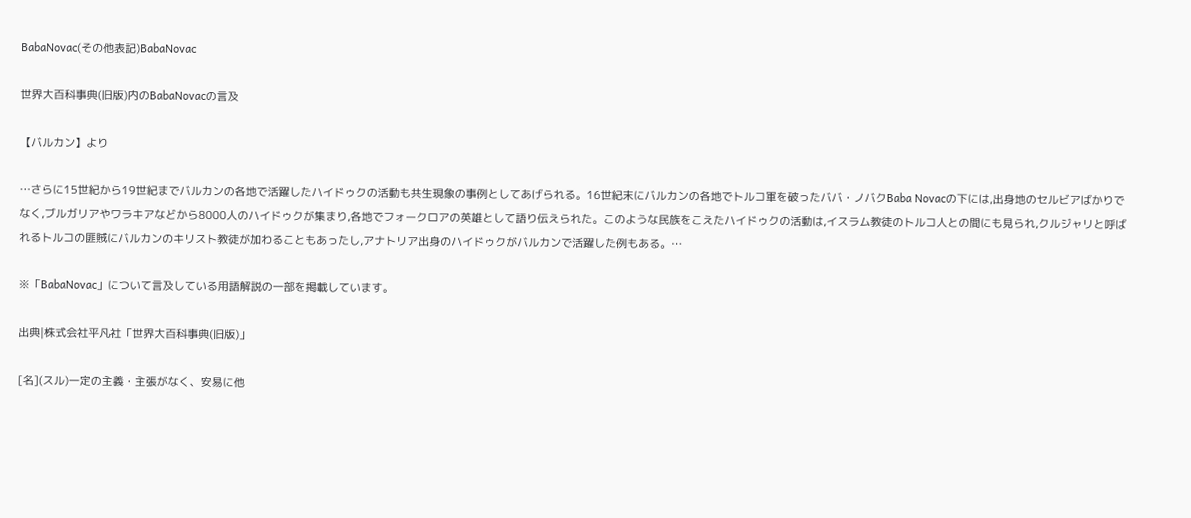BabaNovac(その他表記)BabaNovac

世界大百科事典(旧版)内のBabaNovacの言及

【バルカン】より

…さらに15世紀から19世紀までバルカンの各地で活躍したハイドゥクの活動も共生現象の事例としてあげられる。16世紀末にバルカンの各地でトルコ軍を破ったババ・ノバクBaba Novacの下には,出身地のセルビアばかりでなく,ブルガリアやワラキアなどから8000人のハイドゥクが集まり,各地でフォークロアの英雄として語り伝えられた。このような民族をこえたハイドゥクの活動は,イスラム教徒のトルコ人との間にも見られ,クルジャリと呼ばれるトルコの匪賊にバルカンのキリスト教徒が加わることもあったし,アナトリア出身のハイドゥクがバルカンで活躍した例もある。…

※「BabaNovac」について言及している用語解説の一部を掲載しています。

出典|株式会社平凡社「世界大百科事典(旧版)」

[名](スル)一定の主義・主張がなく、安易に他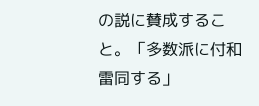の説に賛成すること。「多数派に付和雷同する」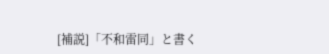[補説]「不和雷同」と書く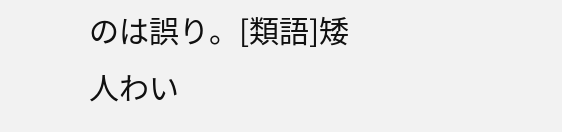のは誤り。[類語]矮人わい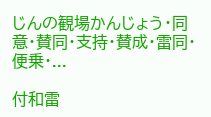じんの観場かんじょう・同意・賛同・支持・賛成・雷同・便乗・...

付和雷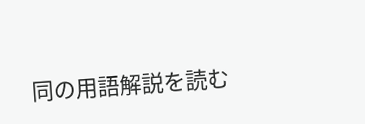同の用語解説を読む